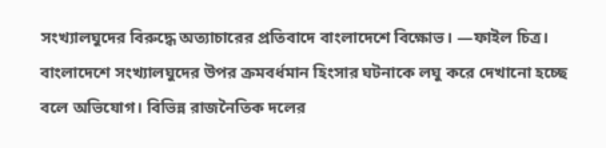সংখ্যালঘুদের বিরুদ্ধে অত্যাচারের প্রতিবাদে বাংলাদেশে বিক্ষোভ। —ফাইল চিত্র।
বাংলাদেশে সংখ্যালঘুদের উপর ক্রমবর্ধমান হিংসার ঘটনাকে লঘু করে দেখানো হচ্ছে বলে অভিযোগ। বিভিন্ন রাজনৈতিক দলের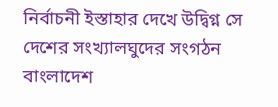নির্বাচনী ইস্তাহার দেখে উদ্বিগ্ন সে দেশের সংখ্যালঘুদের সংগঠন বাংলাদেশ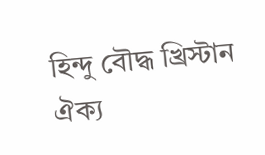হিন্দু বৌদ্ধ খ্রিস্টান ঐক্য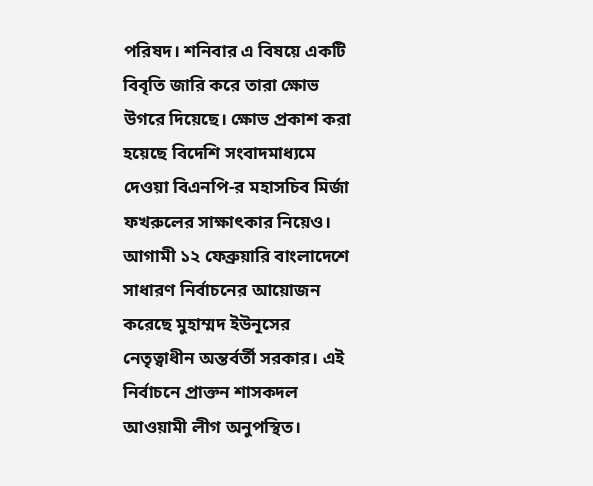পরিষদ। শনিবার এ বিষয়ে একটি বিবৃতি জারি করে তারা ক্ষোভ উগরে দিয়েছে। ক্ষোভ প্রকাশ করা হয়েছে বিদেশি সংবাদমাধ্যমে দেওয়া বিএনপি-র মহাসচিব মির্জা ফখরুলের সাক্ষাৎকার নিয়েও।
আগামী ১২ ফেব্রুয়ারি বাংলাদেশে সাধারণ নির্বাচনের আয়োজন করেছে মুহাম্মদ ইউনূসের নেতৃত্বাধীন অন্তর্বর্তী সরকার। এই নির্বাচনে প্রাক্তন শাসকদল আওয়ামী লীগ অনুপস্থিত।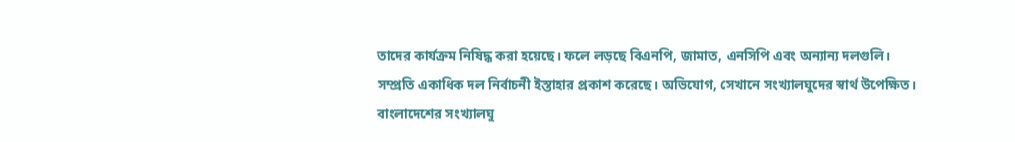তাদের কার্যক্রম নিষিদ্ধ করা হয়েছে। ফলে লড়ছে বিএনপি, জামাত, এনসিপি এবং অন্যান্য দলগুলি। সম্প্রতি একাধিক দল নির্বাচনী ইস্তাহার প্রকাশ করেছে। অভিযোগ, সেখানে সংখ্যালঘুদের স্বার্থ উপেক্ষিত। বাংলাদেশের সংখ্যালঘু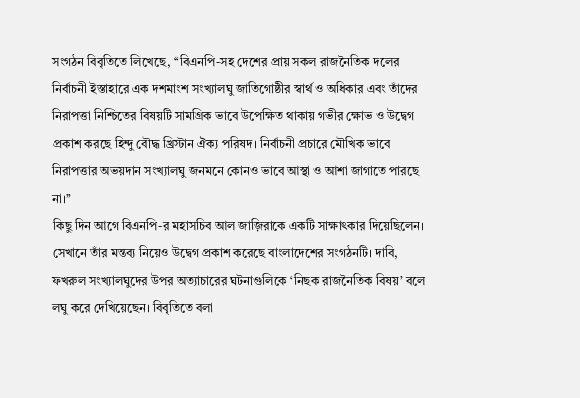সংগঠন বিবৃতিতে লিখেছে, ‘‘বিএনপি-সহ দেশের প্রায় সকল রাজনৈতিক দলের নির্বাচনী ইস্তাহারে এক দশমাংশ সংখ্যালঘু জাতিগোষ্ঠীর স্বার্থ ও অধিকার এবং তাঁদের নিরাপত্তা নিশ্চিতের বিষয়টি সামগ্রিক ভাবে উপেক্ষিত থাকায় গভীর ক্ষোভ ও উদ্বেগ প্রকাশ করছে হিন্দু বৌদ্ধ খ্রিস্টান ঐক্য পরিষদ। নির্বাচনী প্রচারে মৌখিক ভাবে নিরাপত্তার অভয়দান সংখ্যালঘু জনমনে কোনও ভাবে আস্থা ও আশা জাগাতে পারছে না।’’
কিছু দিন আগে বিএনপি-র মহাসচিব আল জাজ়িরাকে একটি সাক্ষাৎকার দিয়েছিলেন। সেখানে তাঁর মন্তব্য নিয়েও উদ্বেগ প্রকাশ করেছে বাংলাদেশের সংগঠনটি। দাবি, ফখরুল সংখ্যালঘুদের উপর অত্যাচারের ঘটনাগুলিকে ‘নিছক রাজনৈতিক বিষয়’ বলে লঘু করে দেখিয়েছেন। বিবৃতিতে বলা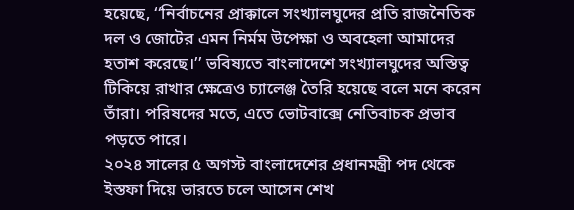হয়েছে, ‘‘নির্বাচনের প্রাক্কালে সংখ্যালঘুদের প্রতি রাজনৈতিক দল ও জোটের এমন নির্মম উপেক্ষা ও অবহেলা আমাদের হতাশ করেছে।’’ ভবিষ্যতে বাংলাদেশে সংখ্যালঘুদের অস্তিত্ব টিকিয়ে রাখার ক্ষেত্রেও চ্যালেঞ্জ তৈরি হয়েছে বলে মনে করেন তাঁরা। পরিষদের মতে, এতে ভোটবাক্সে নেতিবাচক প্রভাব পড়তে পারে।
২০২৪ সালের ৫ অগস্ট বাংলাদেশের প্রধানমন্ত্রী পদ থেকে ইস্তফা দিয়ে ভারতে চলে আসেন শেখ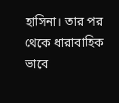হাসিনা। তার পর থেকে ধারাবাহিক ভাবে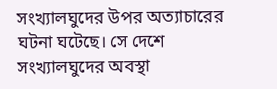সংখ্যালঘুদের উপর অত্যাচারের ঘটনা ঘটেছে। সে দেশে সংখ্যালঘুদের অবস্থা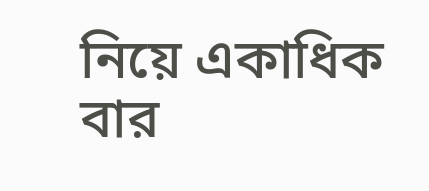নিয়ে একাধিক বার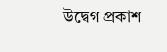উদ্বেগ প্রকাশ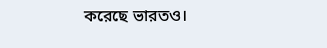করেছে ভারতও।